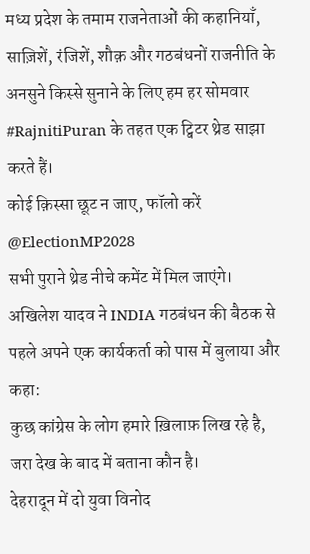मध्य प्रदेश के तमाम राजनेताओं की कहानियाँ, साज़िशें, रंजिशें, शौक़ और गठबंधनों राजनीति के अनसुने किस्से सुनाने के लिए हम हर सोमवार #RajnitiPuran के तहत एक ट्विटर थ्रेड साझा करते हैं।
कोई क़िस्सा छूट न जाए, फॉलो करें @ElectionMP2028
सभी पुराने थ्रेड नीचे कमेंट में मिल जाएंगे।
अखिलेश यादव ने INDIA गठबंधन की बैठक से पहले अपने एक कार्यकर्ता को पास में बुलाया और कहा:
कुछ कांग्रेस के लोग हमारे ख़िलाफ़ लिख रहे है, जरा देख के बाद में बताना कौन है।
देहरादून में दो युवा विनोद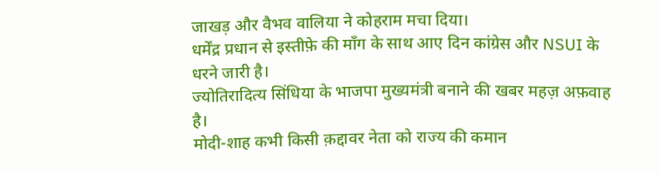जाखड़ और वैभव वालिया ने कोहराम मचा दिया।
धर्मेंद्र प्रधान से इस्तीफ़े की माँग के साथ आए दिन कांग्रेस और NSUI के धरने जारी है।
ज्योतिरादित्य सिंधिया के भाजपा मुख्यमंत्री बनाने की खबर महज़ अफ़वाह है।
मोदी-शाह कभी किसी क़द्दावर नेता को राज्य की कमान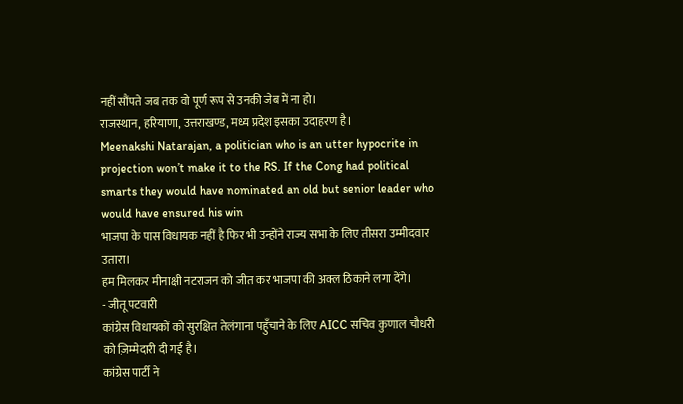नहीं सौंपते जब तक वो पूर्ण रूप से उनकी जेब में ना हो।
राजस्थान, हरियाणा, उत्तराखण्ड, मध्य प्रदेश इसका उदाहरण है।
Meenakshi Natarajan, a politician who is an utter hypocrite in projection won’t make it to the RS. If the Cong had political smarts they would have nominated an old but senior leader who would have ensured his win
भाजपा के पास विधायक नहीं है फिर भी उन्होंने राज्य सभा के लिए तीसरा उम्मीदवार उतारा।
हम मिलकर मीनाक्षी नटराजन को जीत कर भाजपा की अक्ल ठिकाने लगा देंगे।
- जीतू पटवारी
कांग्रेस विधायकों को सुरक्षित तेलंगाना पहुँचाने के लिए AICC सचिव कुणाल चौधरी को ज़िम्मेदारी दी गई है।
कांग्रेस पार्टी ने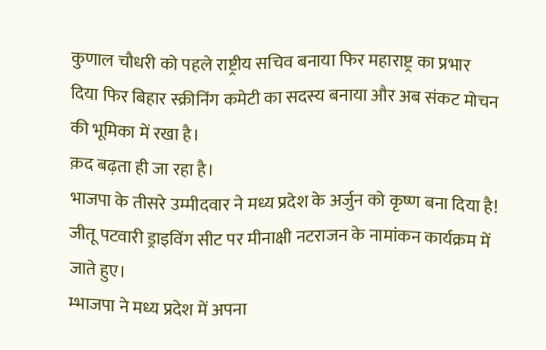कुणाल चौधरी को पहले राष्ट्रीय सचिव बनाया फिर महाराष्ट्र का प्रभार दिया फिर बिहार स्क्रीनिंग कमेटी का सदस्य बनाया और अब संकट मोचन की भूमिका में रखा है।
क़द बढ़ता ही जा रहा है।
भाजपा के तीसरे उम्मीदवार ने मध्य प्रदेश के अर्जुन को कृष्ण बना दिया है!
जीतू पटवारी ड्राइविंग सीट पर मीनाक्षी नटराजन के नामांकन कार्यक्रम में जाते हुए।
म्भाजपा ने मध्य प्रदेश में अपना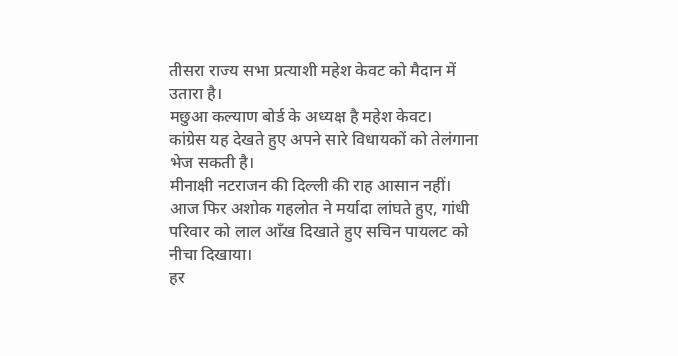तीसरा राज्य सभा प्रत्याशी महेश केवट को मैदान में उतारा है।
मछुआ कल्याण बोर्ड के अध्यक्ष है महेश केवट।
कांग्रेस यह देखते हुए अपने सारे विधायकों को तेलंगाना भेज सकती है।
मीनाक्षी नटराजन की दिल्ली की राह आसान नहीं।
आज फिर अशोक गहलोत ने मर्यादा लांघते हुए, गांधी परिवार को लाल आँख दिखाते हुए सचिन पायलट को नीचा दिखाया।
हर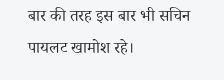बार की तरह इस बार भी सचिन पायलट खामोश रहे।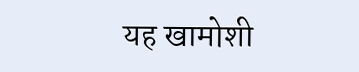यह खामोशी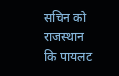सचिन को राजस्थान कि पायलट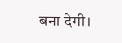बना देगी।